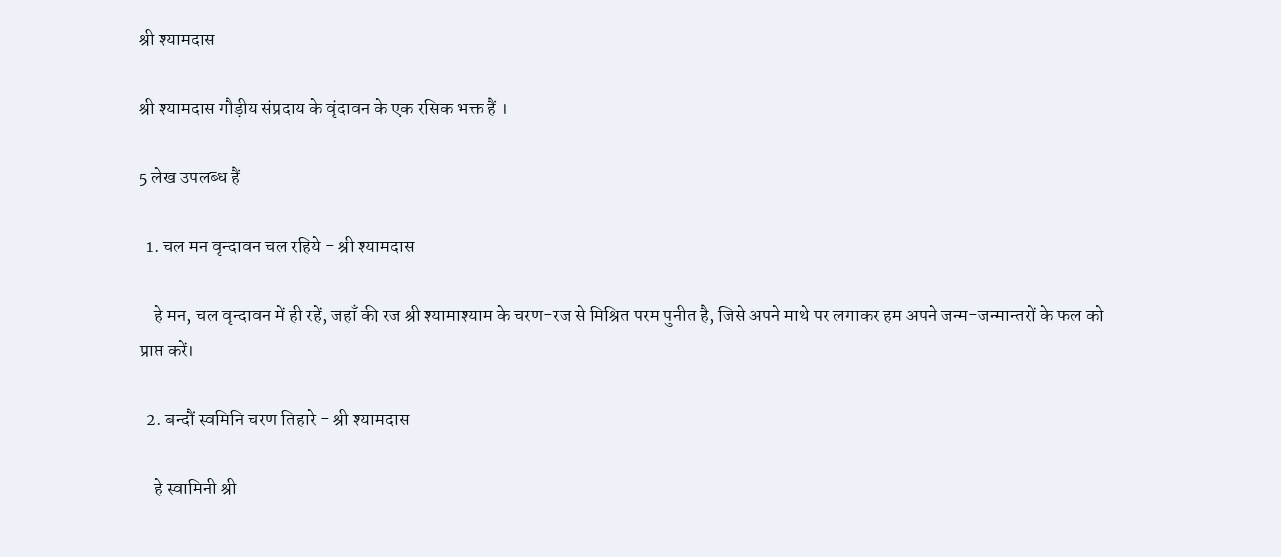श्री श्यामदास

श्री श्यामदास गौड़ीय संप्रदाय के वृंदावन के एक रसिक भक्त हैं ।

5 लेख उपलब्ध हैं

  1. चल मन वृन्दावन चल रहिये - श्री श्यामदास

    हे मन, चल वृन्दावन में ही रहें, जहाँ की रज श्री श्यामाश्याम के चरण-रज से मिश्रित परम पुनीत है, जिसे अपने माथे पर लगाकर हम अपने जन्म-जन्मान्तरों के फल को प्राप्त करें।

  2. बन्दौं स्वमिनि चरण तिहारे - श्री श्यामदास

    हे स्वामिनी श्री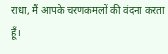राधा, मैं आपके चरणकमलों की वंदना करता हूँ।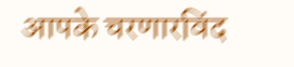आपके चरणारविंद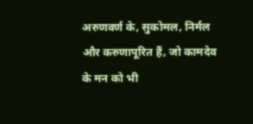अरुणवर्ण के, सुकोमल, निर्मल और करुणापूरित हैं, जो कामदेव के मन को भी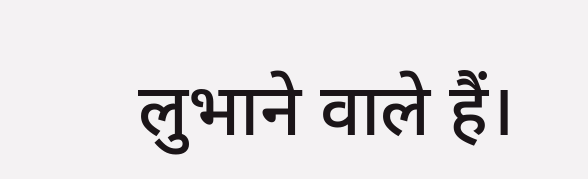लुभाने वाले हैं।